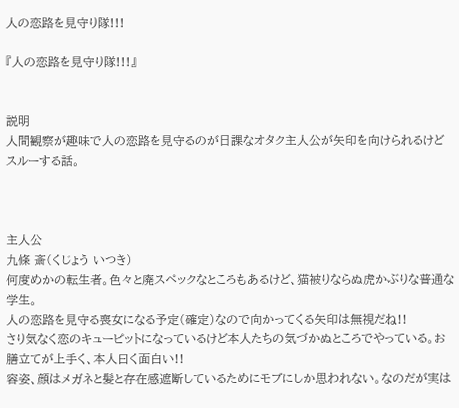人の恋路を見守り隊!!!

『人の恋路を見守り隊!!!』


説明
人間観察が趣味で人の恋路を見守るのが日課なオタク主人公が矢印を向けられるけどスルーする話。



主人公
九條 斎(くじょう いつき)
何度めかの転生者。色々と廃スペックなところもあるけど、猫被りならぬ虎かぶりな普通な学生。
人の恋路を見守る喪女になる予定(確定)なので向かってくる矢印は無視だね!!
さり気なく恋のキューピットになっているけど本人たちの気づかぬところでやっている。お膳立てが上手く、本人曰く面白い!!
容姿、顔はメガネと髪と存在感遮断しているためにモブにしか思われない。なのだが実は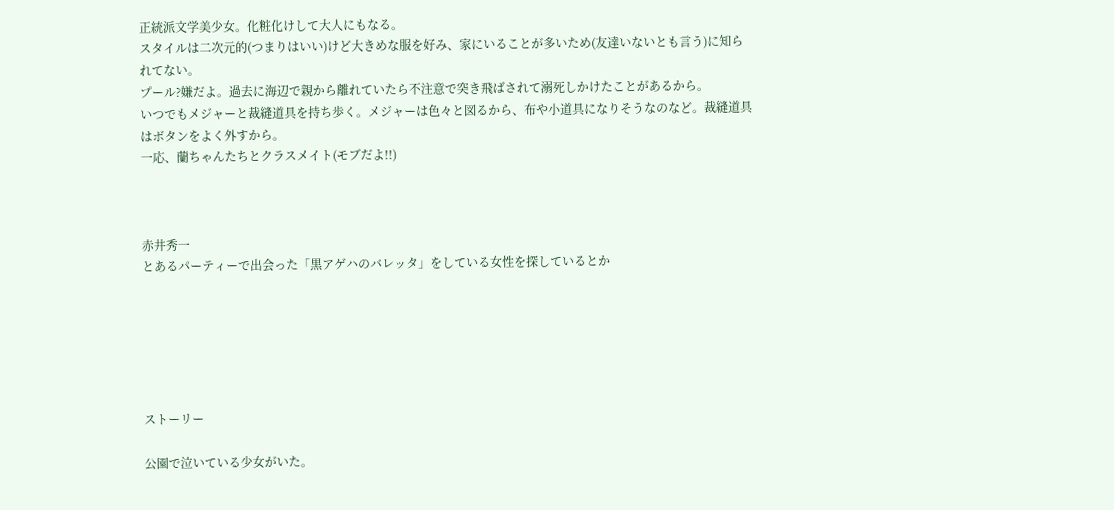正統派文学美少女。化粧化けして大人にもなる。
スタイルは二次元的(つまりはいい)けど大きめな服を好み、家にいることが多いため(友達いないとも言う)に知られてない。
プール?嫌だよ。過去に海辺で親から離れていたら不注意で突き飛ばされて溺死しかけたことがあるから。
いつでもメジャーと裁縫道具を持ち歩く。メジャーは色々と図るから、布や小道具になりそうなのなど。裁縫道具はボタンをよく外すから。
一応、蘭ちゃんたちとクラスメイト(モブだよ!!)



赤井秀一
とあるパーティーで出会った「黒アゲハのバレッタ」をしている女性を探しているとか






ストーリー

公園で泣いている少女がいた。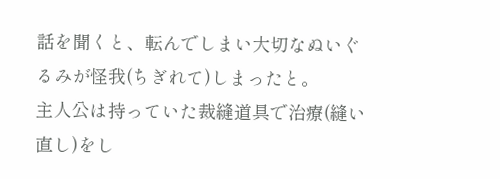話を聞くと、転んでしまい大切なぬいぐるみが怪我(ちぎれて)しまったと。
主人公は持っていた裁縫道具で治療(縫い直し)をし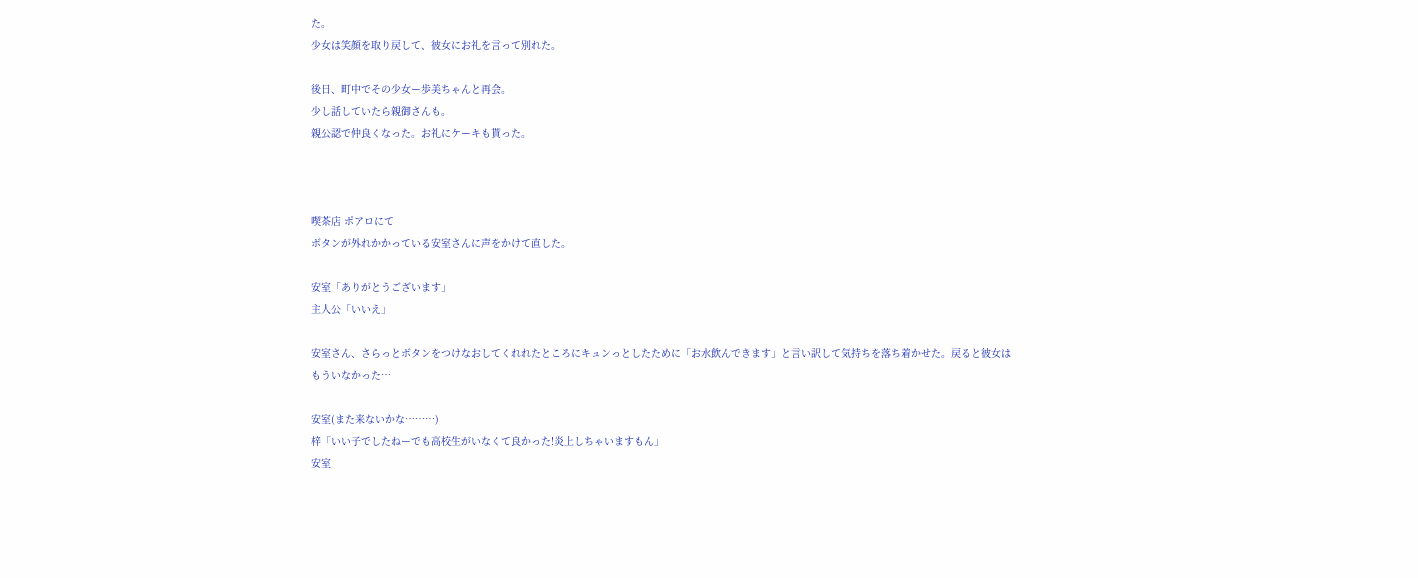た。
少女は笑顔を取り戻して、彼女にお礼を言って別れた。

後日、町中でその少女ー歩美ちゃんと再会。
少し話していたら親御さんも。
親公認で仲良くなった。お礼にケーキも貰った。



喫茶店 ポアロにて
ボタンが外れかかっている安室さんに声をかけて直した。

安室「ありがとうございます」
主人公「いいえ」

安室さん、さらっとボタンをつけなおしてくれれたところにキュンっとしたために「お水飲んできます」と言い訳して気持ちを落ち着かせた。戻ると彼女はもういなかった…

安室(また来ないかな………)
梓「いい子でしたねーでも高校生がいなくて良かった!炎上しちゃいますもん」
安室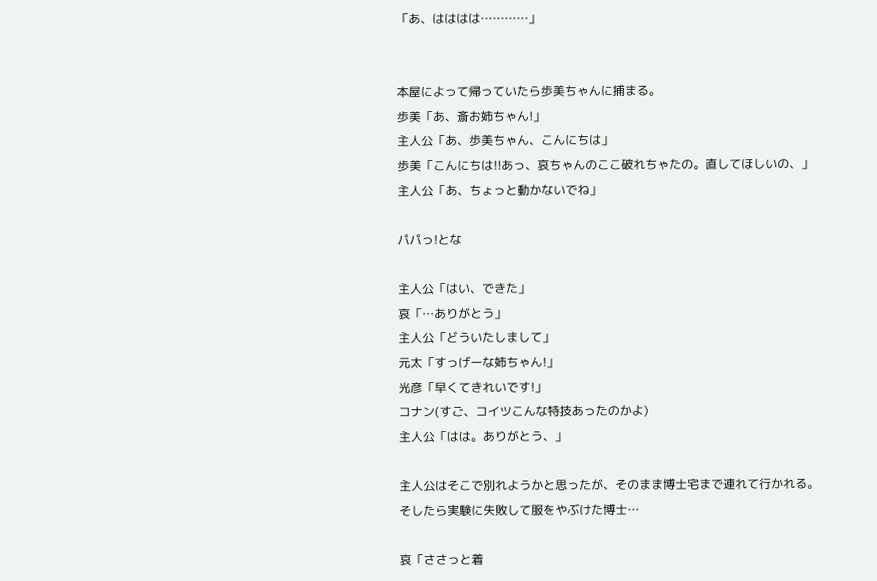「あ、はははは…………」


本屋によって帰っていたら歩美ちゃんに捕まる。
歩美「あ、斎お姉ちゃん!」
主人公「あ、歩美ちゃん、こんにちは」
歩美「こんにちは!!あっ、哀ちゃんのここ破れちゃたの。直してほしいの、」
主人公「あ、ちょっと動かないでね」

パパっ!とな

主人公「はい、できた」
哀「…ありがとう」
主人公「どういたしまして」
元太「すっげーな姉ちゃん!」
光彦「早くてきれいです!」
コナン(すご、コイツこんな特技あったのかよ)
主人公「はは。ありがとう、」

主人公はそこで別れようかと思ったが、そのまま博士宅まで連れて行かれる。
そしたら実験に失敗して服をやぶけた博士…

哀「ささっと着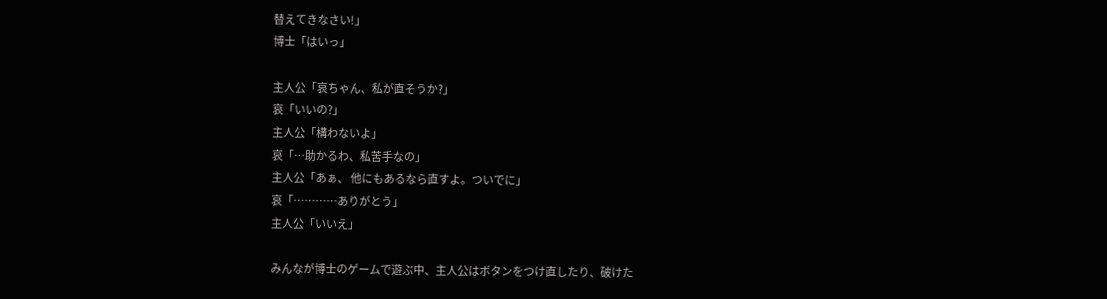替えてきなさい!」
博士「はいっ」

主人公「哀ちゃん、私が直そうか?」
哀「いいの?」
主人公「構わないよ」
哀「…助かるわ、私苦手なの」
主人公「あぁ、 他にもあるなら直すよ。ついでに」
哀「…………ありがとう」
主人公「いいえ」

みんなが博士のゲームで遊ぶ中、主人公はボタンをつけ直したり、破けた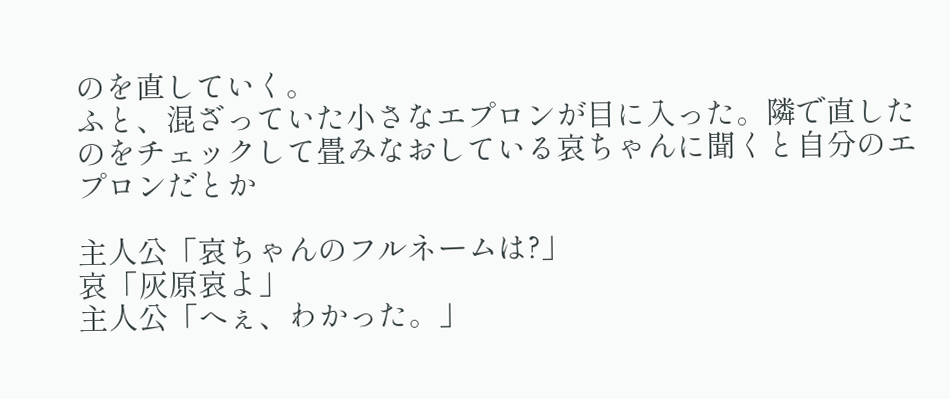のを直していく。
ふと、混ざっていた小さなエプロンが目に入った。隣で直したのをチェックして畳みなおしている哀ちゃんに聞くと自分のエプロンだとか

主人公「哀ちゃんのフルネームは?」
哀「灰原哀よ」
主人公「へぇ、わかった。」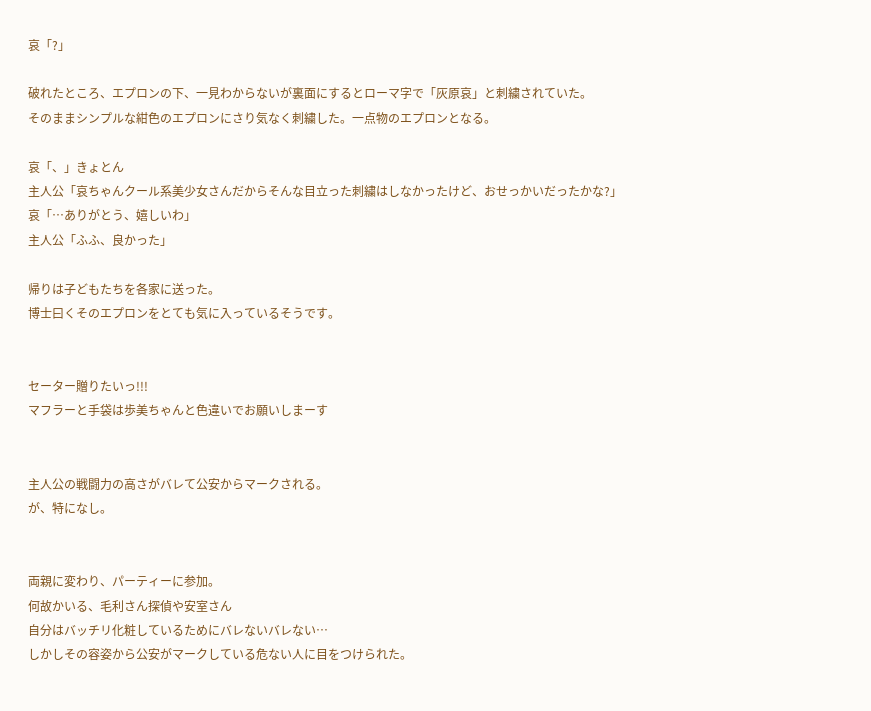哀「?」

破れたところ、エプロンの下、一見わからないが裏面にするとローマ字で「灰原哀」と刺繍されていた。
そのままシンプルな紺色のエプロンにさり気なく刺繍した。一点物のエプロンとなる。

哀「、」きょとん
主人公「哀ちゃんクール系美少女さんだからそんな目立った刺繍はしなかったけど、おせっかいだったかな?」
哀「…ありがとう、嬉しいわ」
主人公「ふふ、良かった」

帰りは子どもたちを各家に送った。
博士曰くそのエプロンをとても気に入っているそうです。


セーター贈りたいっ!!!
マフラーと手袋は歩美ちゃんと色違いでお願いしまーす


主人公の戦闘力の高さがバレて公安からマークされる。
が、特になし。


両親に変わり、パーティーに参加。
何故かいる、毛利さん探偵や安室さん
自分はバッチリ化粧しているためにバレないバレない…
しかしその容姿から公安がマークしている危ない人に目をつけられた。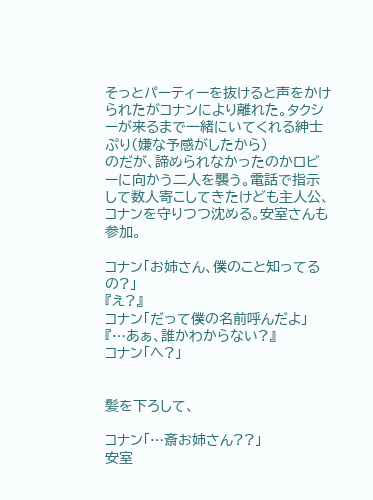そっとパーティーを抜けると声をかけられたがコナンにより離れた。タクシーが来るまで一緒にいてくれる紳士ぷり(嫌な予感がしたから)
のだが、諦められなかったのかロビーに向かう二人を襲う。電話で指示して数人寄こしてきたけども主人公、コナンを守りつつ沈める。安室さんも参加。

コナン「お姉さん、僕のこと知ってるの?」
『え?』
コナン「だって僕の名前呼んだよ」
『…あぁ、誰かわからない?』
コナン「へ?」


髪を下ろして、

コナン「…斎お姉さん??」
安室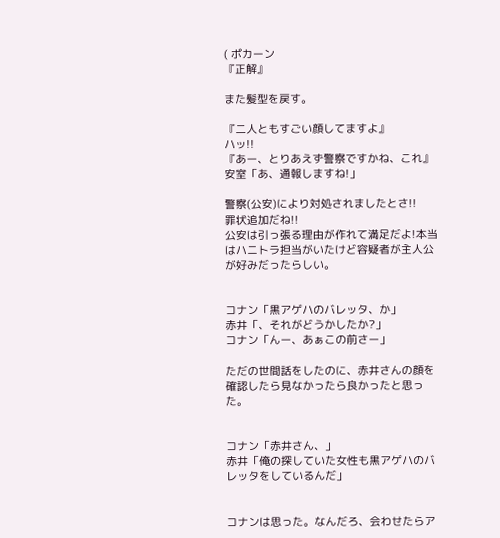( ポカーン
『正解』

また髪型を戻す。

『二人ともすごい顔してますよ』
ハッ!!
『あー、とりあえず警察ですかね、これ』
安室「あ、通報しますね!」

警察(公安)により対処されましたとさ!!
罪状追加だね!!
公安は引っ張る理由が作れて満足だよ!本当はハニトラ担当がいたけど容疑者が主人公が好みだったらしい。


コナン「黒アゲハのバレッタ、か」
赤井「、それがどうかしたか?」
コナン「んー、あぁこの前さー」

ただの世間話をしたのに、赤井さんの顔を確認したら見なかったら良かったと思った。


コナン「赤井さん、」
赤井「俺の探していた女性も黒アゲハのバレッタをしているんだ」


コナンは思った。なんだろ、会わせたらア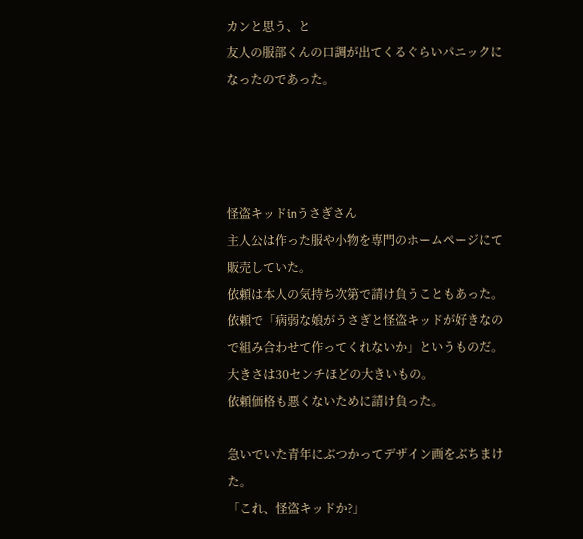カンと思う、と
友人の服部くんの口調が出てくるぐらいパニックになったのであった。




怪盗キッドinうさぎさん
主人公は作った服や小物を専門のホームページにて販売していた。
依頼は本人の気持ち次第で請け負うこともあった。
依頼で「病弱な娘がうさぎと怪盗キッドが好きなので組み合わせて作ってくれないか」というものだ。大きさは30センチほどの大きいもの。
依頼価格も悪くないために請け負った。

急いでいた青年にぶつかってデザイン画をぶちまけた。
「これ、怪盗キッドか?」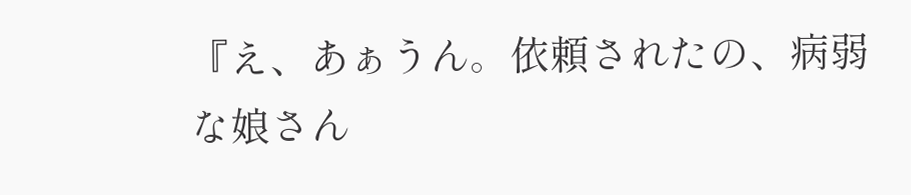『え、あぁうん。依頼されたの、病弱な娘さん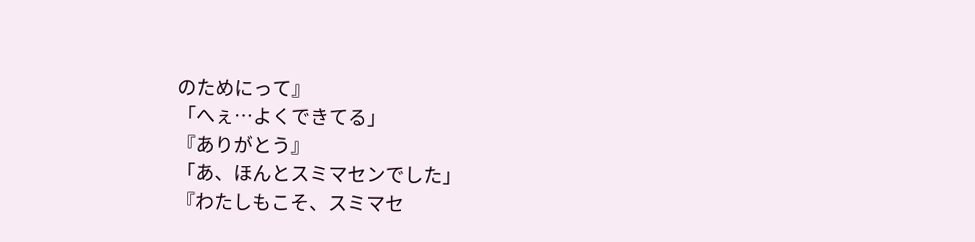のためにって』
「へぇ…よくできてる」
『ありがとう』
「あ、ほんとスミマセンでした」
『わたしもこそ、スミマセ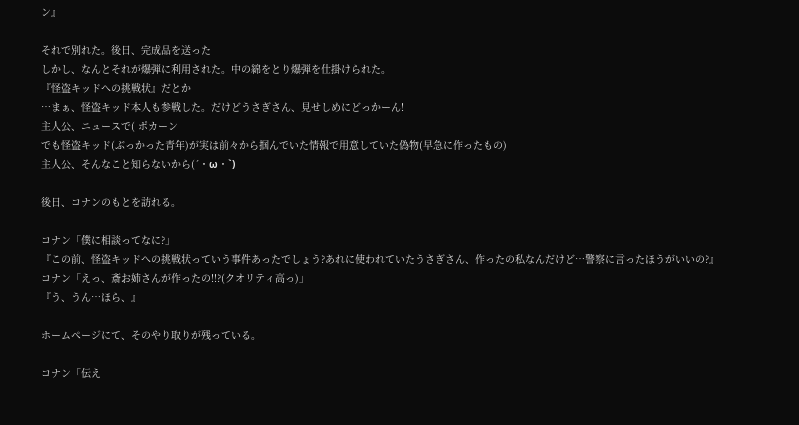ン』

それで別れた。後日、完成品を送った
しかし、なんとそれが爆弾に利用された。中の綿をとり爆弾を仕掛けられた。
『怪盗キッドへの挑戦状』だとか
…まぁ、怪盗キッド本人も参戦した。だけどうさぎさん、見せしめにどっかーん!
主人公、ニュースで( ポカーン
でも怪盗キッド(ぶっかった青年)が実は前々から掴んでいた情報で用意していた偽物(早急に作ったもの)
主人公、そんなこと知らないから(´・ω・`)

後日、コナンのもとを訪れる。

コナン「僕に相談ってなに?」
『この前、怪盗キッドへの挑戦状っていう事件あったでしょう?あれに使われていたうさぎさん、作ったの私なんだけど…警察に言ったほうがいいの?』
コナン「えっ、斎お姉さんが作ったの!!?(クオリティ高っ)」
『う、うん…ほら、』

ホームページにて、そのやり取りが残っている。

コナン「伝え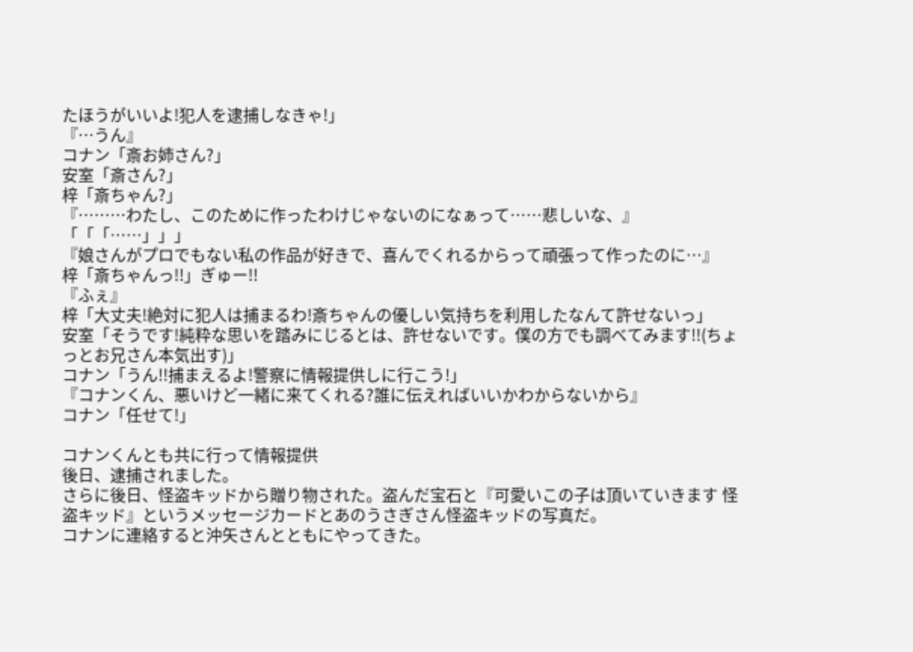たほうがいいよ!犯人を逮捕しなきゃ!」
『…うん』
コナン「斎お姉さん?」
安室「斎さん?」
梓「斎ちゃん?」
『………わたし、このために作ったわけじゃないのになぁって……悲しいな、』
「「「……」」」
『娘さんがプロでもない私の作品が好きで、喜んでくれるからって頑張って作ったのに…』
梓「斎ちゃんっ!!」ぎゅー!!
『ふぇ』
梓「大丈夫!絶対に犯人は捕まるわ!斎ちゃんの優しい気持ちを利用したなんて許せないっ」
安室「そうです!純粋な思いを踏みにじるとは、許せないです。僕の方でも調べてみます!!(ちょっとお兄さん本気出す)」
コナン「うん!!捕まえるよ!警察に情報提供しに行こう!」
『コナンくん、悪いけど一緒に来てくれる?誰に伝えればいいかわからないから』
コナン「任せて!」

コナンくんとも共に行って情報提供
後日、逮捕されました。
さらに後日、怪盗キッドから贈り物された。盗んだ宝石と『可愛いこの子は頂いていきます 怪盗キッド』というメッセージカードとあのうさぎさん怪盗キッドの写真だ。
コナンに連絡すると沖矢さんとともにやってきた。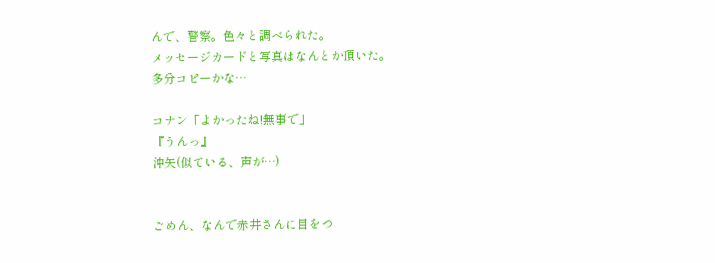んで、警察。色々と調べられた。
メッセージカードと写真はなんとか頂いた。
多分コピーかな…

コナン「よかったね!無事で」
『うんっ』
沖矢(似ている、声が…)


ごめん、なんで赤井さんに目をつ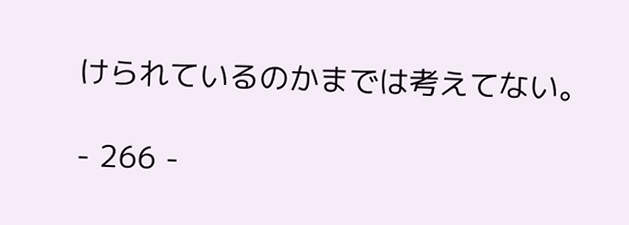けられているのかまでは考えてない。

- 266 -